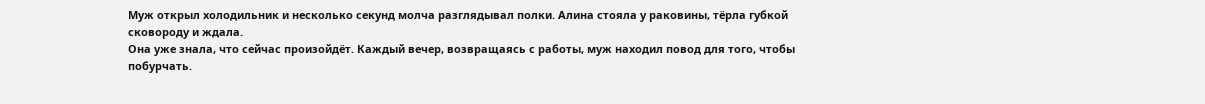Муж открыл холодильник и несколько секунд молча разглядывал полки. Алина стояла у раковины, тёрла губкой сковороду и ждала.
Она уже знала, что сейчас произойдёт. Каждый вечер, возвращаясь с работы, муж находил повод для того, чтобы побурчать.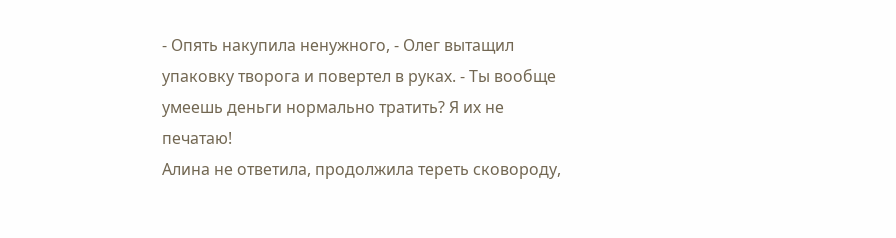- Опять накупила ненужного, - Олег вытащил упаковку творога и повертел в руках. - Ты вообще умеешь деньги нормально тратить? Я их не печатаю!
Алина не ответила, продолжила тереть сковороду,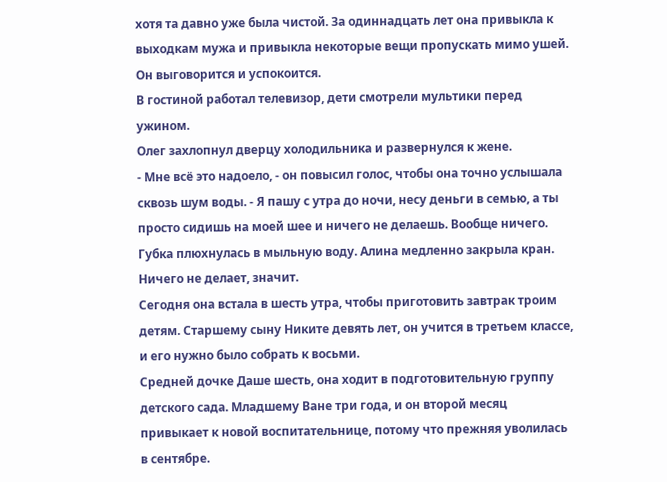хотя та давно уже была чистой. За одиннадцать лет она привыкла к выходкам мужа и привыкла некоторые вещи пропускать мимо ушей.
Он выговорится и успокоится.
В гостиной работал телевизор, дети смотрели мультики перед ужином.
Олег захлопнул дверцу холодильника и развернулся к жене.
- Мне всё это надоело, - он повысил голос, чтобы она точно услышала сквозь шум воды. - Я пашу с утра до ночи, несу деньги в семью, а ты просто сидишь на моей шее и ничего не делаешь. Вообще ничего.
Губка плюхнулась в мыльную воду. Алина медленно закрыла кран.
Ничего не делает, значит.
Сегодня она встала в шесть утра, чтобы приготовить завтрак троим детям. Старшему сыну Никите девять лет, он учится в третьем классе, и его нужно было собрать к восьми.
Средней дочке Даше шесть, она ходит в подготовительную группу детского сада. Младшему Ване три года, и он второй месяц привыкает к новой воспитательнице, потому что прежняя уволилась в сентябре.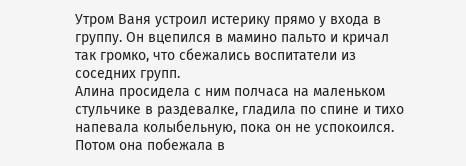Утром Ваня устроил истерику прямо у входа в группу. Он вцепился в мамино пальто и кричал так громко, что сбежались воспитатели из соседних групп.
Алина просидела с ним полчаса на маленьком стульчике в раздевалке, гладила по спине и тихо напевала колыбельную, пока он не успокоился. Потом она побежала в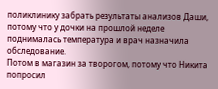поликлинику забрать результаты анализов Даши, потому что у дочки на прошлой неделе поднималась температура и врач назначила обследование.
Потом в магазин за творогом, потому что Никита попросил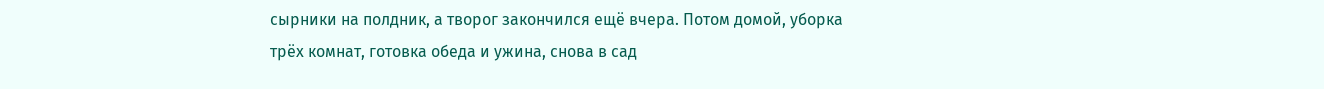сырники на полдник, а творог закончился ещё вчера. Потом домой, уборка трёх комнат, готовка обеда и ужина, снова в сад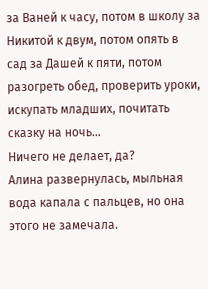за Ваней к часу, потом в школу за Никитой к двум, потом опять в сад за Дашей к пяти, потом разогреть обед, проверить уроки, искупать младших, почитать сказку на ночь...
Ничего не делает, да?
Алина развернулась, мыльная вода капала с пальцев, но она этого не замечала.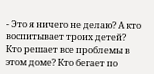- Это я ничего не делаю? А кто воспитывает троих детей?
Кто решает все проблемы в этом доме? Кто бегает по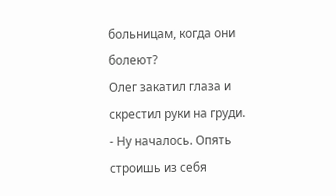больницам, когда они болеют?
Олег закатил глаза и скрестил руки на груди.
- Ну началось. Опять строишь из себя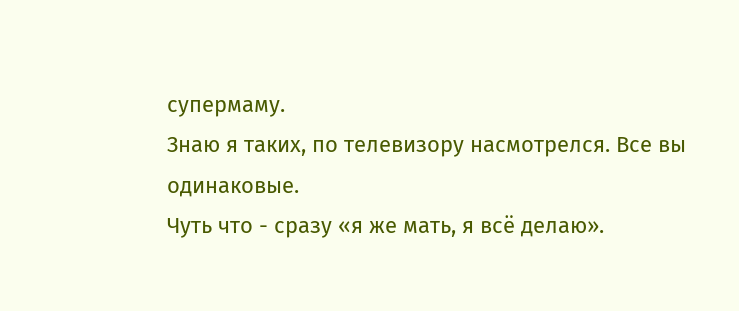супермаму.
Знаю я таких, по телевизору насмотрелся. Все вы одинаковые.
Чуть что - сразу «я же мать, я всё делаю».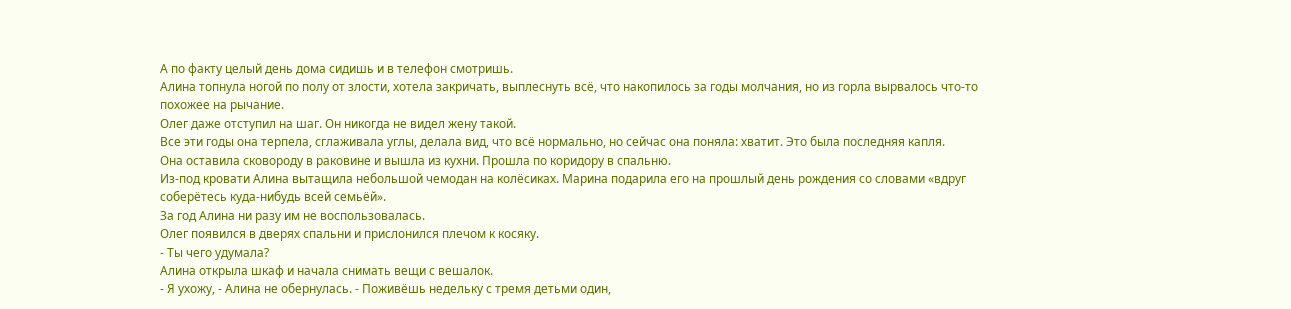А по факту целый день дома сидишь и в телефон смотришь.
Алина топнула ногой по полу от злости, хотела закричать, выплеснуть всё, что накопилось за годы молчания, но из горла вырвалось что-то похожее на рычание.
Олег даже отступил на шаг. Он никогда не видел жену такой.
Все эти годы она терпела, сглаживала углы, делала вид, что всё нормально, но сейчас она поняла: хватит. Это была последняя капля.
Она оставила сковороду в раковине и вышла из кухни. Прошла по коридору в спальню.
Из-под кровати Алина вытащила небольшой чемодан на колёсиках. Марина подарила его на прошлый день рождения со словами «вдруг соберётесь куда-нибудь всей семьёй».
За год Алина ни разу им не воспользовалась.
Олег появился в дверях спальни и прислонился плечом к косяку.
- Ты чего удумала?
Алина открыла шкаф и начала снимать вещи с вешалок.
- Я ухожу, - Алина не обернулась. - Поживёшь недельку с тремя детьми один,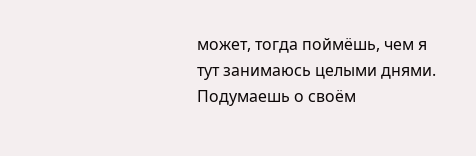может, тогда поймёшь, чем я тут занимаюсь целыми днями. Подумаешь о своём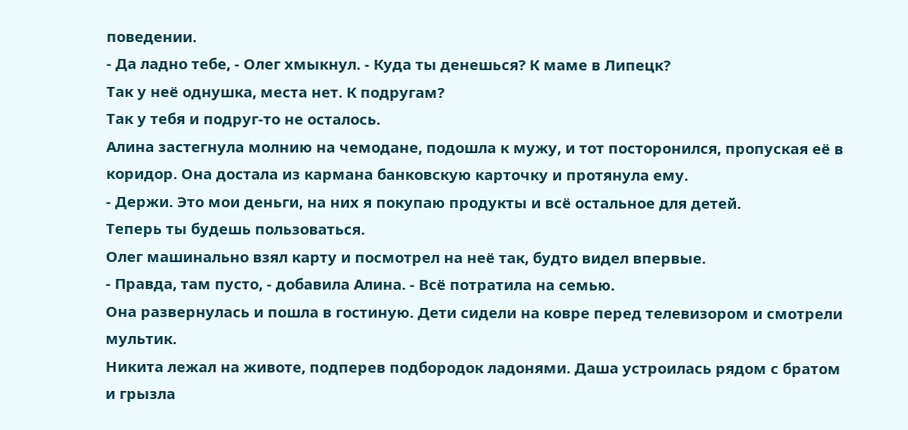поведении.
- Да ладно тебе, - Олег хмыкнул. - Куда ты денешься? К маме в Липецк?
Так у неё однушка, места нет. К подругам?
Так у тебя и подруг-то не осталось.
Алина застегнула молнию на чемодане, подошла к мужу, и тот посторонился, пропуская её в коридор. Она достала из кармана банковскую карточку и протянула ему.
- Держи. Это мои деньги, на них я покупаю продукты и всё остальное для детей.
Теперь ты будешь пользоваться.
Олег машинально взял карту и посмотрел на неё так, будто видел впервые.
- Правда, там пусто, - добавила Алина. - Всё потратила на семью.
Она развернулась и пошла в гостиную. Дети сидели на ковре перед телевизором и смотрели мультик.
Никита лежал на животе, подперев подбородок ладонями. Даша устроилась рядом с братом и грызла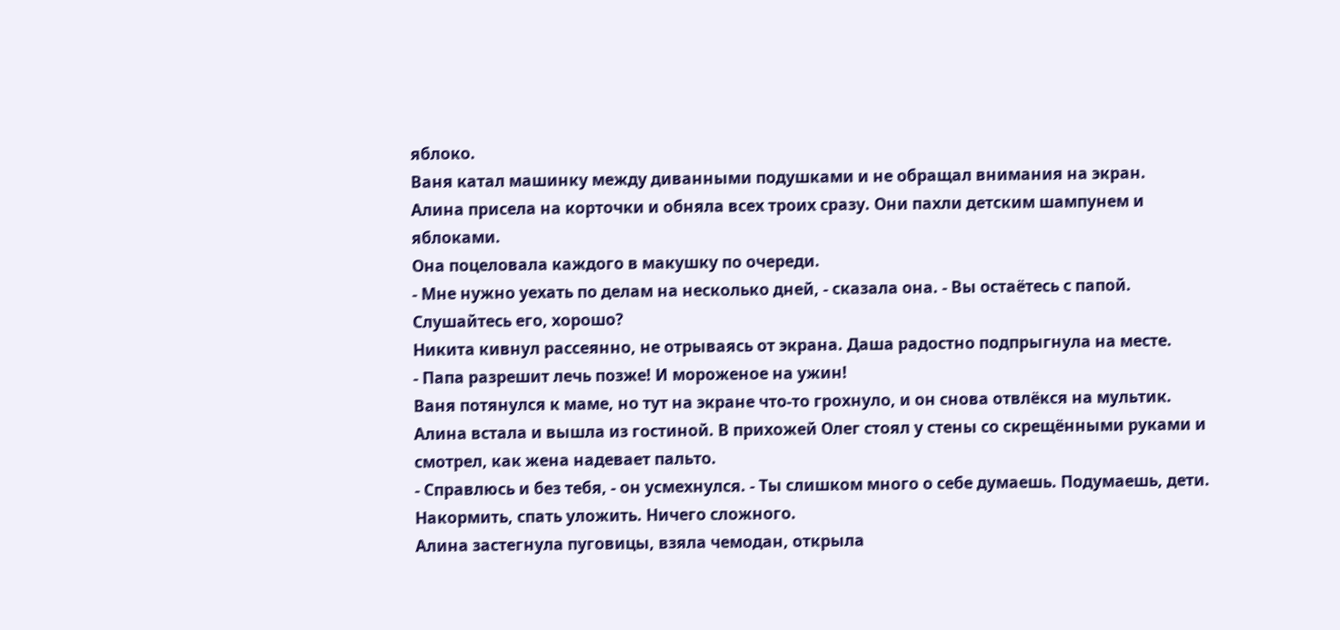яблоко.
Ваня катал машинку между диванными подушками и не обращал внимания на экран.
Алина присела на корточки и обняла всех троих сразу. Они пахли детским шампунем и яблоками.
Она поцеловала каждого в макушку по очереди.
- Мне нужно уехать по делам на несколько дней, - сказала она. - Вы остаётесь с папой. Слушайтесь его, хорошо?
Никита кивнул рассеянно, не отрываясь от экрана. Даша радостно подпрыгнула на месте.
- Папа разрешит лечь позже! И мороженое на ужин!
Ваня потянулся к маме, но тут на экране что-то грохнуло, и он снова отвлёкся на мультик.
Алина встала и вышла из гостиной. В прихожей Олег стоял у стены со скрещёнными руками и смотрел, как жена надевает пальто.
- Справлюсь и без тебя, - он усмехнулся. - Ты слишком много о себе думаешь. Подумаешь, дети.
Накормить, спать уложить. Ничего сложного.
Алина застегнула пуговицы, взяла чемодан, открыла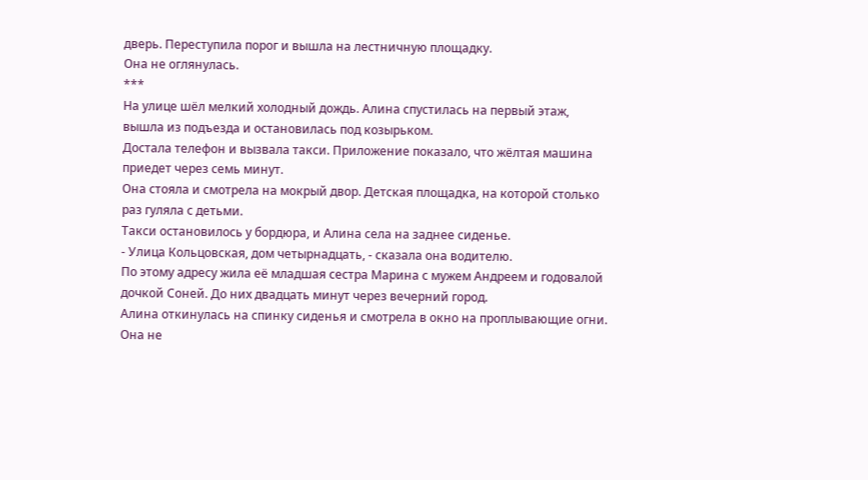дверь. Переступила порог и вышла на лестничную площадку.
Она не оглянулась.
***
На улице шёл мелкий холодный дождь. Алина спустилась на первый этаж, вышла из подъезда и остановилась под козырьком.
Достала телефон и вызвала такси. Приложение показало, что жёлтая машина приедет через семь минут.
Она стояла и смотрела на мокрый двор. Детская площадка, на которой столько раз гуляла с детьми.
Такси остановилось у бордюра, и Алина села на заднее сиденье.
- Улица Кольцовская, дом четырнадцать, - сказала она водителю.
По этому адресу жила её младшая сестра Марина с мужем Андреем и годовалой дочкой Соней. До них двадцать минут через вечерний город.
Алина откинулась на спинку сиденья и смотрела в окно на проплывающие огни. Она не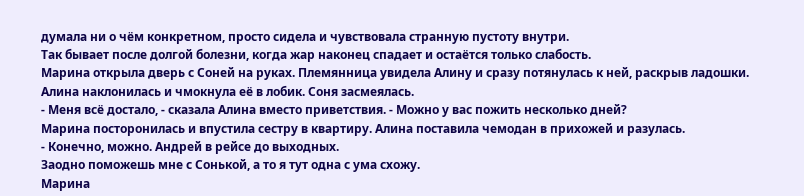думала ни о чём конкретном, просто сидела и чувствовала странную пустоту внутри.
Так бывает после долгой болезни, когда жар наконец спадает и остаётся только слабость.
Марина открыла дверь с Соней на руках. Племянница увидела Алину и сразу потянулась к ней, раскрыв ладошки.
Алина наклонилась и чмокнула её в лобик. Соня засмеялась.
- Меня всё достало, - сказала Алина вместо приветствия. - Можно у вас пожить несколько дней?
Марина посторонилась и впустила сестру в квартиру. Алина поставила чемодан в прихожей и разулась.
- Конечно, можно. Андрей в рейсе до выходных.
Заодно поможешь мне с Сонькой, а то я тут одна с ума схожу.
Марина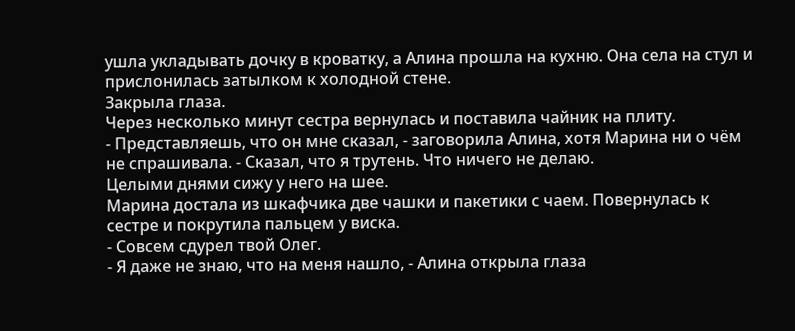ушла укладывать дочку в кроватку, а Алина прошла на кухню. Она села на стул и прислонилась затылком к холодной стене.
Закрыла глаза.
Через несколько минут сестра вернулась и поставила чайник на плиту.
- Представляешь, что он мне сказал, - заговорила Алина, хотя Марина ни о чём не спрашивала. - Сказал, что я трутень. Что ничего не делаю.
Целыми днями сижу у него на шее.
Марина достала из шкафчика две чашки и пакетики с чаем. Повернулась к сестре и покрутила пальцем у виска.
- Совсем сдурел твой Олег.
- Я даже не знаю, что на меня нашло, - Алина открыла глаза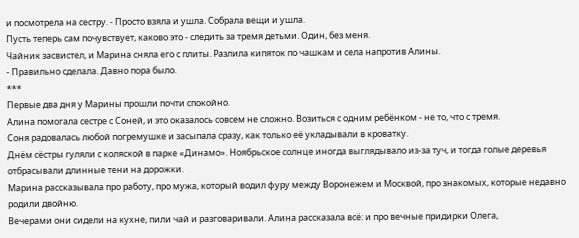и посмотрела на сестру. - Просто взяла и ушла. Собрала вещи и ушла.
Пусть теперь сам почувствует, каково это - следить за тремя детьми. Один, без меня.
Чайник засвистел, и Марина сняла его с плиты. Разлила кипяток по чашкам и села напротив Алины.
- Правильно сделала. Давно пора было.
***
Первые два дня у Марины прошли почти спокойно.
Алина помогала сестре с Соней, и это оказалось совсем не сложно. Возиться с одним ребёнком - не то, что с тремя.
Соня радовалась любой погремушке и засыпала сразу, как только её укладывали в кроватку.
Днём сёстры гуляли с коляской в парке «Динамо». Ноябрьское солнце иногда выглядывало из-за туч, и тогда голые деревья отбрасывали длинные тени на дорожки.
Марина рассказывала про работу, про мужа, который водил фуру между Воронежем и Москвой, про знакомых, которые недавно родили двойню.
Вечерами они сидели на кухне, пили чай и разговаривали. Алина рассказала всё: и про вечные придирки Олега,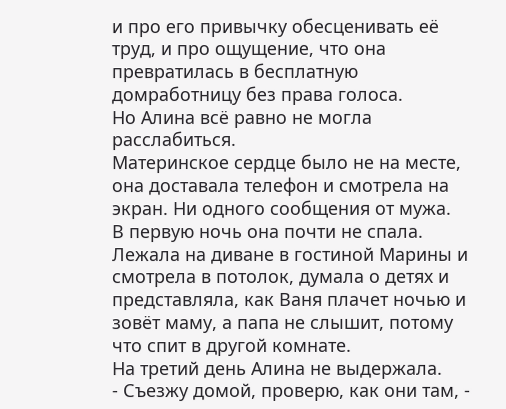и про его привычку обесценивать её труд, и про ощущение, что она превратилась в бесплатную домработницу без права голоса.
Но Алина всё равно не могла расслабиться.
Материнское сердце было не на месте, она доставала телефон и смотрела на экран. Ни одного сообщения от мужа.
В первую ночь она почти не спала. Лежала на диване в гостиной Марины и смотрела в потолок, думала о детях и представляла, как Ваня плачет ночью и зовёт маму, а папа не слышит, потому что спит в другой комнате.
На третий день Алина не выдержала.
- Съезжу домой, проверю, как они там, -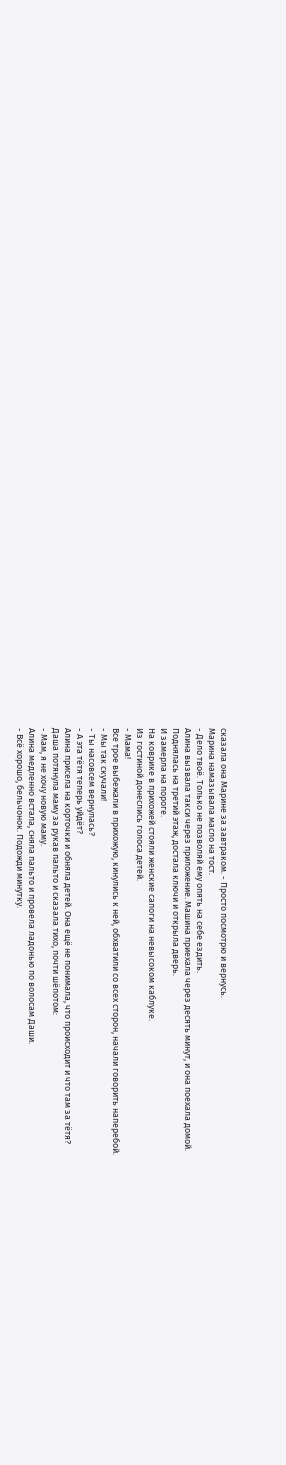сказала она Марине за завтраком. - Просто посмотрю и вернусь.
Марина намазывала масло на тост.
- Дело твоё. Только не позволяй ему опять на себе ездить.
Алина вызвала такси через приложение. Машина приехала через десять минут, и она поехала домой.
Поднялась на третий этаж, достала ключи и открыла дверь.
И замерла на пороге.
На коврике в прихожей стояли женские сапоги на невысоком каблуке.
Из гостиной донеслись голоса детей.
- Мама!
Все трое выбежали в прихожую, кинулись к ней, обхватили со всех сторон, начали говорить наперебой.
- Мы так скучали!
- Ты насовсем вернулась?
- А эта тётя теперь уйдёт?
Алина присела на корточки и обняла детей. Она ещё не понимала, что происходит и что там за тётя?
Даша потянула маму за рукав пальто и сказала тихо, почти шёпотом:
- Мам, я не хочу новую маму.
Алина медленно встала, сняла пальто и провела ладонью по волосам Даши.
- Всё хорошо, бельчонок. Подожди минутку.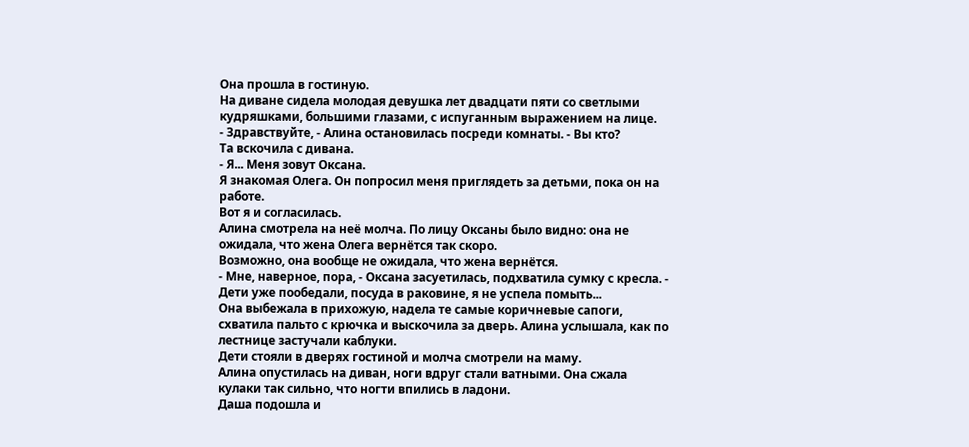Она прошла в гостиную.
На диване сидела молодая девушка лет двадцати пяти со светлыми кудряшками, большими глазами, с испуганным выражением на лице.
- Здравствуйте, - Алина остановилась посреди комнаты. - Вы кто?
Та вскочила с дивана.
- Я... Меня зовут Оксана.
Я знакомая Олега. Он попросил меня приглядеть за детьми, пока он на работе.
Вот я и согласилась.
Алина смотрела на неё молча. По лицу Оксаны было видно: она не ожидала, что жена Олега вернётся так скоро.
Возможно, она вообще не ожидала, что жена вернётся.
- Мне, наверное, пора, - Оксана засуетилась, подхватила сумку с кресла. - Дети уже пообедали, посуда в раковине, я не успела помыть...
Она выбежала в прихожую, надела те самые коричневые сапоги, схватила пальто с крючка и выскочила за дверь. Алина услышала, как по лестнице застучали каблуки.
Дети стояли в дверях гостиной и молча смотрели на маму.
Алина опустилась на диван, ноги вдруг стали ватными. Она сжала кулаки так сильно, что ногти впились в ладони.
Даша подошла и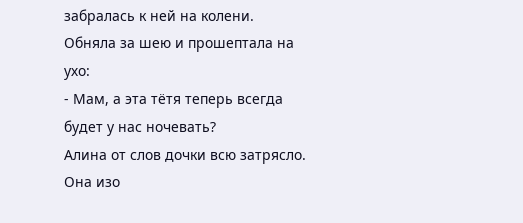забралась к ней на колени. Обняла за шею и прошептала на ухо:
- Мам, а эта тётя теперь всегда будет у нас ночевать?
Алина от слов дочки всю затрясло. Она изо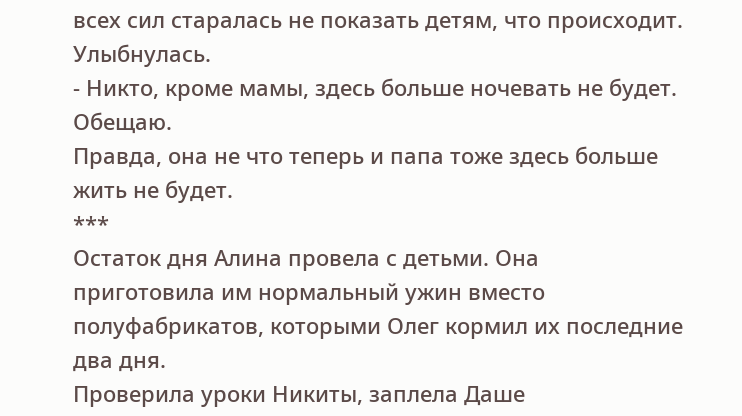всех сил старалась не показать детям, что происходит.
Улыбнулась.
- Никто, кроме мамы, здесь больше ночевать не будет. Обещаю.
Правда, она не что теперь и папа тоже здесь больше жить не будет.
***
Остаток дня Алина провела с детьми. Она приготовила им нормальный ужин вместо полуфабрикатов, которыми Олег кормил их последние два дня.
Проверила уроки Никиты, заплела Даше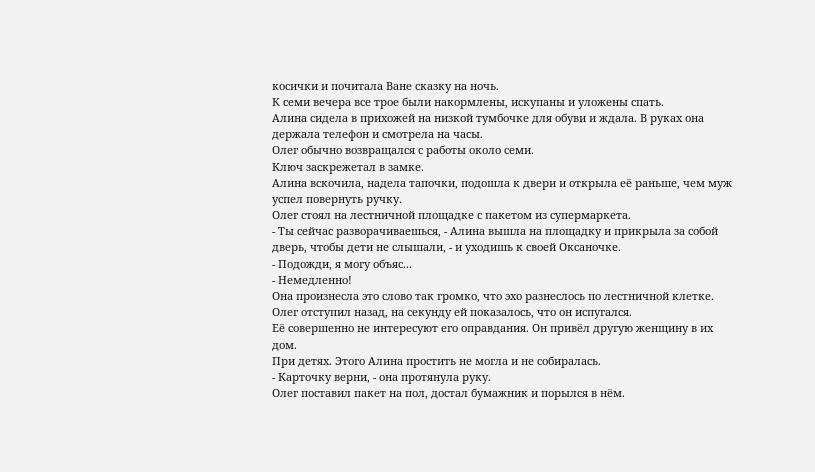косички и почитала Ване сказку на ночь.
К семи вечера все трое были накормлены, искупаны и уложены спать.
Алина сидела в прихожей на низкой тумбочке для обуви и ждала. В руках она держала телефон и смотрела на часы.
Олег обычно возвращался с работы около семи.
Ключ заскрежетал в замке.
Алина вскочила, надела тапочки, подошла к двери и открыла её раньше, чем муж успел повернуть ручку.
Олег стоял на лестничной площадке с пакетом из супермаркета.
- Ты сейчас разворачиваешься, - Алина вышла на площадку и прикрыла за собой дверь, чтобы дети не слышали, - и уходишь к своей Оксаночке.
- Подожди, я могу объяс...
- Немедленно!
Она произнесла это слово так громко, что эхо разнеслось по лестничной клетке. Олег отступил назад, на секунду ей показалось, что он испугался.
Её совершенно не интересуют его оправдания. Он привёл другую женщину в их дом.
При детях. Этого Алина простить не могла и не собиралась.
- Карточку верни, - она протянула руку.
Олег поставил пакет на пол, достал бумажник и порылся в нём.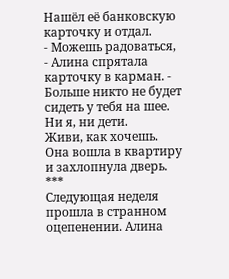Нашёл её банковскую карточку и отдал.
- Можешь радоваться, - Алина спрятала карточку в карман. - Больше никто не будет сидеть у тебя на шее. Ни я, ни дети.
Живи, как хочешь.
Она вошла в квартиру и захлопнула дверь.
***
Следующая неделя прошла в странном оцепенении. Алина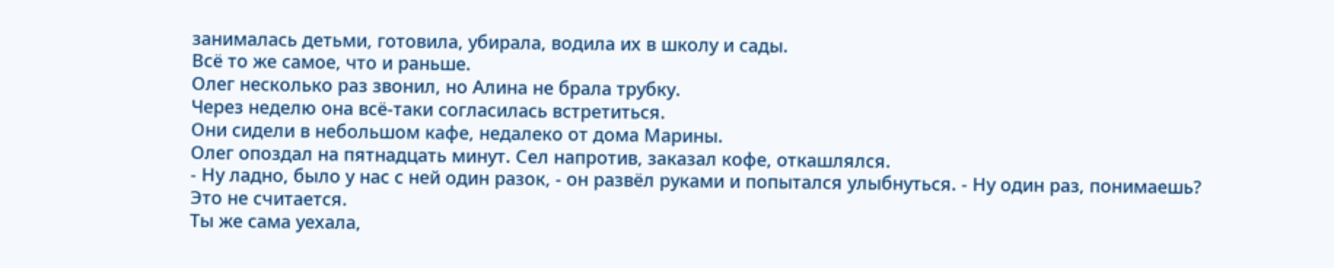занималась детьми, готовила, убирала, водила их в школу и сады.
Всё то же самое, что и раньше.
Олег несколько раз звонил, но Алина не брала трубку.
Через неделю она всё-таки согласилась встретиться.
Они сидели в небольшом кафе, недалеко от дома Марины.
Олег опоздал на пятнадцать минут. Сел напротив, заказал кофе, откашлялся.
- Ну ладно, было у нас с ней один разок, - он развёл руками и попытался улыбнуться. - Ну один раз, понимаешь? Это не считается.
Ты же сама уехала,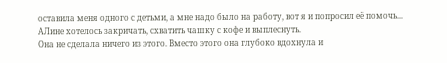оставила меня одного с детьми, а мне надо было на работу, вот я и попросил её помочь...
АЛине хотелось закричать, схватить чашку с кофе и выплеснуть.
Она не сделала ничего из этого. Вместо этого она глубоко вдохнула и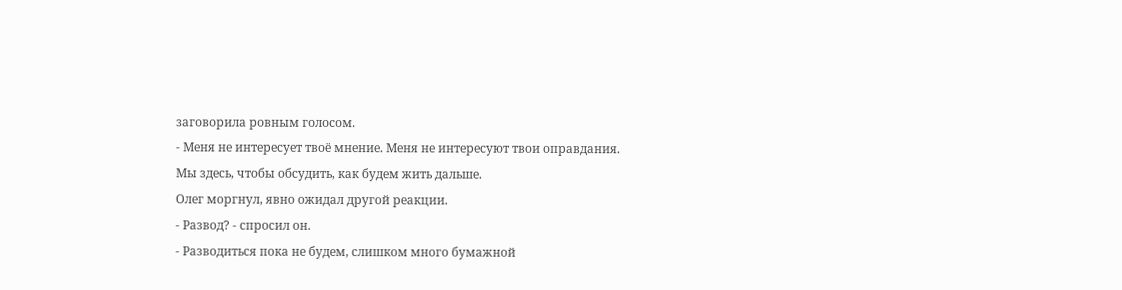заговорила ровным голосом.
- Меня не интересует твоё мнение. Меня не интересуют твои оправдания.
Мы здесь, чтобы обсудить, как будем жить дальше.
Олег моргнул, явно ожидал другой реакции.
- Развод? - спросил он.
- Разводиться пока не будем, слишком много бумажной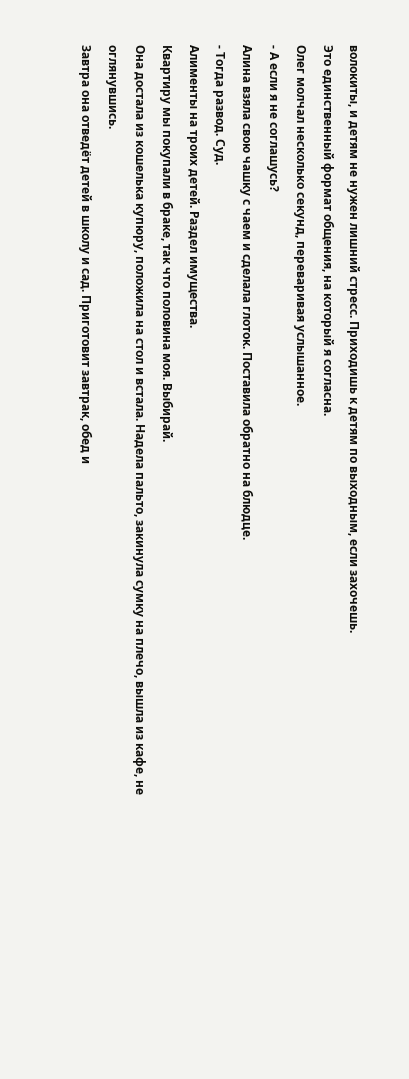волокиты, и детям не нужен лишний стресс. Приходишь к детям по выходным, если захочешь.
Это единственный формат общения, на который я согласна.
Олег молчал несколько секунд, переваривая услышанное.
- А если я не соглашусь?
Алина взяла свою чашку с чаем и сделала глоток. Поставила обратно на блюдце.
- Тогда развод. Суд.
Алименты на троих детей. Раздел имущества.
Квартиру мы покупали в браке, так что половина моя. Выбирай.
Она достала из кошелька купюру, положила на стол и встала. Надела пальто, закинула сумку на плечо, вышла из кафе, не оглянувшись.
Завтра она отведёт детей в школу и сад. Приготовит завтрак, обед и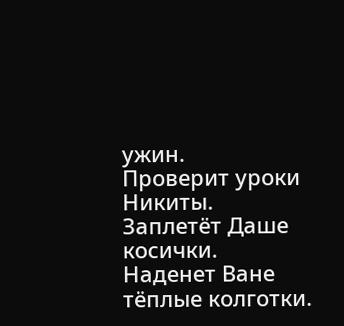ужин.
Проверит уроки Никиты. Заплетёт Даше косички.
Наденет Ване тёплые колготки.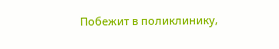Побежит в поликлинику,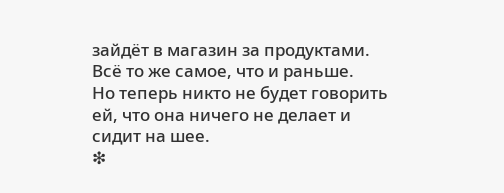зайдёт в магазин за продуктами.
Всё то же самое, что и раньше.
Но теперь никто не будет говорить ей, что она ничего не делает и сидит на шее.
❇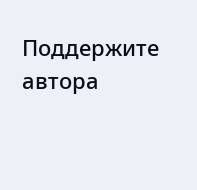Поддержите автора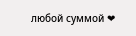любой суммой ❤